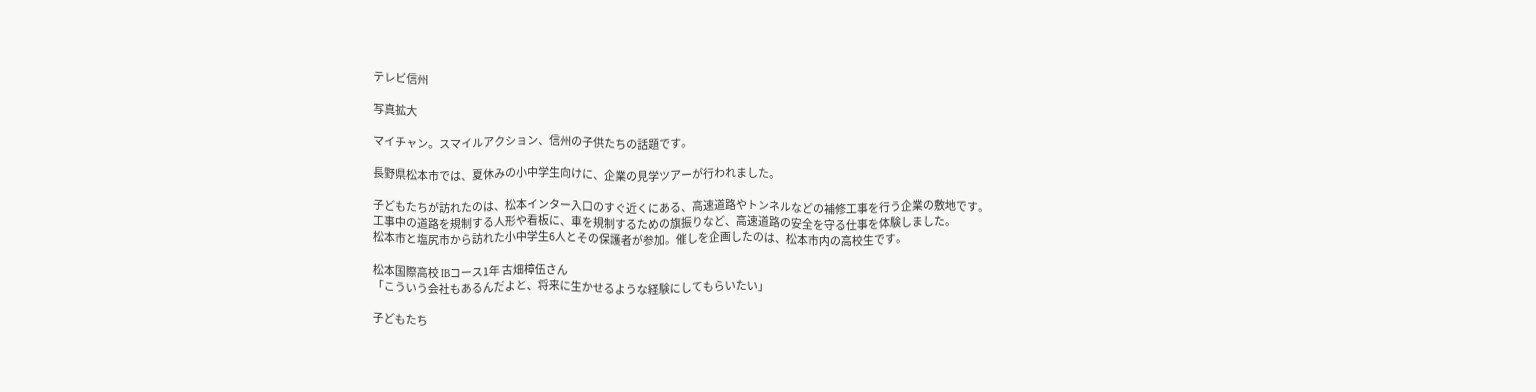テレビ信州

写真拡大

マイチャン。スマイルアクション、信州の子供たちの話題です。

長野県松本市では、夏休みの小中学生向けに、企業の見学ツアーが行われました。

子どもたちが訪れたのは、松本インター入口のすぐ近くにある、高速道路やトンネルなどの補修工事を行う企業の敷地です。
工事中の道路を規制する人形や看板に、車を規制するための旗振りなど、高速道路の安全を守る仕事を体験しました。
松本市と塩尻市から訪れた小中学生6人とその保護者が参加。催しを企画したのは、松本市内の高校生です。

松本国際高校 IBコース1年 古畑樟伍さん
「こういう会社もあるんだよと、将来に生かせるような経験にしてもらいたい」

子どもたち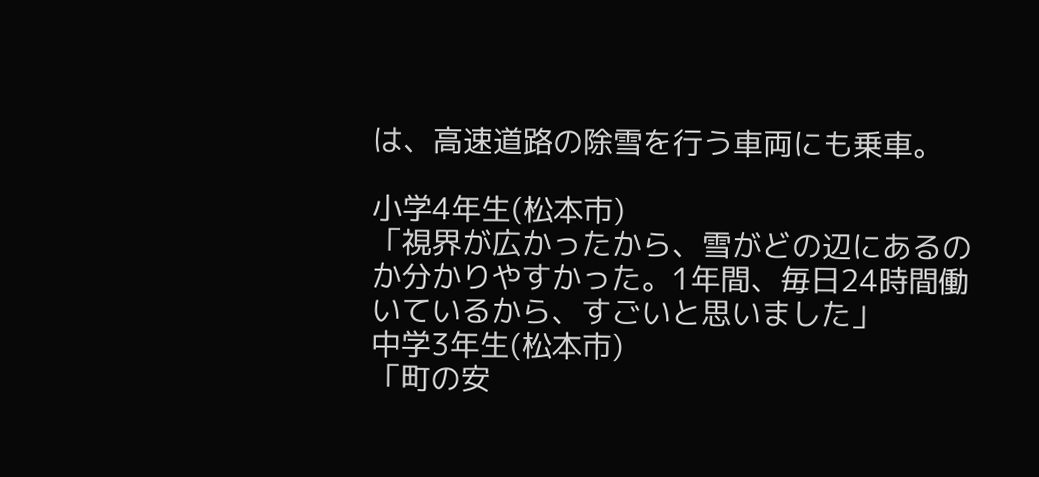は、高速道路の除雪を行う車両にも乗車。

小学4年生(松本市)
「視界が広かったから、雪がどの辺にあるのか分かりやすかった。1年間、毎日24時間働いているから、すごいと思いました」
中学3年生(松本市)
「町の安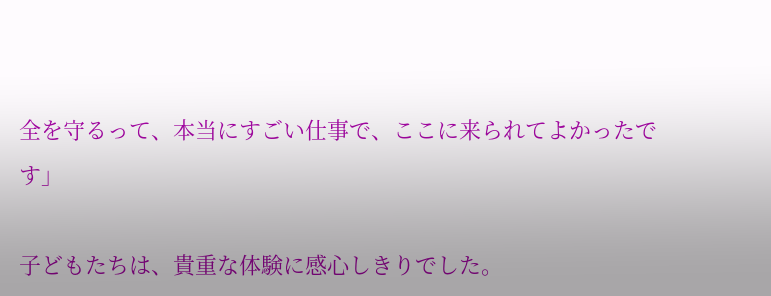全を守るって、本当にすごい仕事で、ここに来られてよかったです」

子どもたちは、貴重な体験に感心しきりでした。